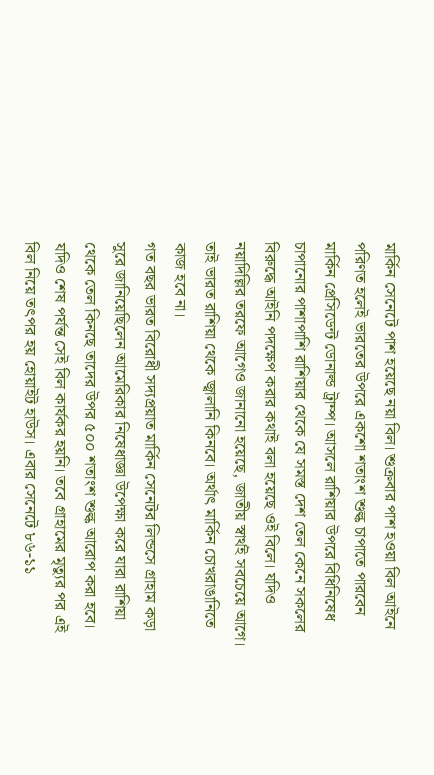মার্কিন সেনেটে পাশ হয়েছে নয়া বিল। শুক্রবার পাশ হওয়া বিল আইনে পরিণত হলেই ভারতের উপরে একশো শতাংশ শুল্ক চাপাতে পারবেন মার্কিন প্রেসিডেন্ট ডোনাল্ড ট্রাম্প। আসলে রাশিয়ার উপরে বিধিনিষেধ চাপানোর পাশাপাশি রাশিয়ার থেকে যে সমস্ত দেশ তেল কেনে সকলের বিরুদ্ধে আইনি পদক্ষেপ করার কথাই বলা হয়েছে ওই বিলে। যদিও নয়াদিল্লির তরফে আগেও জানানো হয়েছে, জাতীয় স্বার্থই সবচেয়ে আগে। তাই ভারত রাশিয়া থেকে জ্বালানি কিনবে। অর্থাৎ মার্কিন চোখরাঙানিতে কাজ হবে না।
গত বছর ভারত বিরোধী সদ্যপ্রয়াত মার্কিন সেনেটর লিন্ডসে গ্রাহাম কড়া সুরে জানিয়েছিলেন আমেরিকার নিষেধাজ্ঞা উপেক্ষা করে যারা রাশিয়া থেকে তেল কিনছে তাদের উপর ৫০০ শতাংশ শুল্ক আরোপ করা হবে। যদিও শেষ পর্যন্ত সেই বিল কার্যকর হয়নি। তবে গ্রাহামের মৃত্যুর পর এই বিল নিয়ে তৎপর হয় হোয়াইট হাউস। এবার সেনেটে ৮৬-১১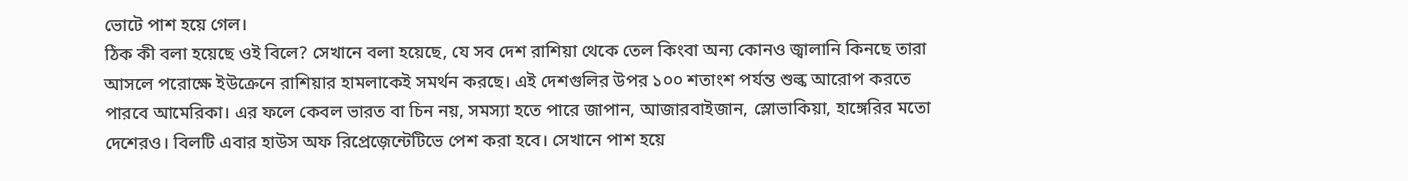ভোটে পাশ হয়ে গেল।
ঠিক কী বলা হয়েছে ওই বিলে? সেখানে বলা হয়েছে, যে সব দেশ রাশিয়া থেকে তেল কিংবা অন্য কোনও জ্বালানি কিনছে তারা আসলে পরোক্ষে ইউক্রেনে রাশিয়ার হামলাকেই সমর্থন করছে। এই দেশগুলির উপর ১০০ শতাংশ পর্যন্ত শুল্ক আরোপ করতে পারবে আমেরিকা। এর ফলে কেবল ভারত বা চিন নয়, সমস্যা হতে পারে জাপান, আজারবাইজান, স্লোভাকিয়া, হাঙ্গেরির মতো দেশেরও। বিলটি এবার হাউস অফ রিপ্রেজ়েন্টেটিভে পেশ করা হবে। সেখানে পাশ হয়ে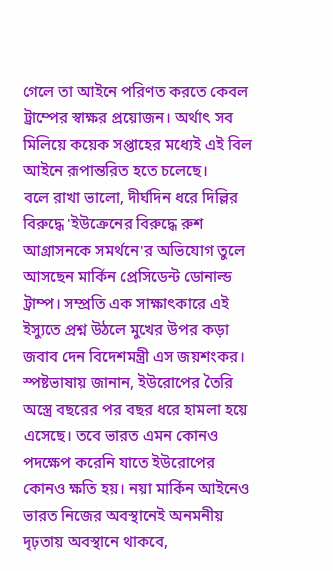গেলে তা আইনে পরিণত করতে কেবল ট্রাম্পের স্বাক্ষর প্রয়োজন। অর্থাৎ সব মিলিয়ে কয়েক সপ্তাহের মধ্যেই এই বিল আইনে রূপান্তরিত হতে চলেছে।
বলে রাখা ভালো, দীর্ঘদিন ধরে দিল্লির বিরুদ্ধে 'ইউক্রেনের বিরুদ্ধে রুশ আগ্রাসনকে সমর্থনে'র অভিযোগ তুলে আসছেন মার্কিন প্রেসিডেন্ট ডোনাল্ড ট্রাম্প। সম্প্রতি এক সাক্ষাৎকারে এই ইস্যুতে প্রশ্ন উঠলে মুখের উপর কড়া জবাব দেন বিদেশমন্ত্রী এস জয়শংকর। স্পষ্টভাষায় জানান, ইউরোপের তৈরি অস্ত্রে বছরের পর বছর ধরে হামলা হয়ে এসেছে। তবে ভারত এমন কোনও পদক্ষেপ করেনি যাতে ইউরোপের কোনও ক্ষতি হয়। নয়া মার্কিন আইনেও ভারত নিজের অবস্থানেই অনমনীয় দৃঢ়তায় অবস্থানে থাকবে,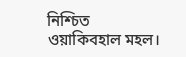নিশ্চিত ওয়াকিবহাল মহল।